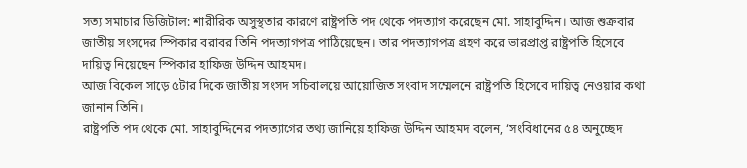সত্য সমাচার ডিজিটাল: শারীরিক অসুস্থতার কারণে রাষ্ট্রপতি পদ থেকে পদত্যাগ করেছেন মো. সাহাবুদ্দিন। আজ শুক্রবার জাতীয় সংসদের স্পিকার বরাবর তিনি পদত্যাগপত্র পাঠিয়েছেন। তার পদত্যাগপত্র গ্রহণ করে ভারপ্রাপ্ত রাষ্ট্রপতি হিসেবে দায়িত্ব নিয়েছেন স্পিকার হাফিজ উদ্দিন আহমদ।
আজ বিকেল সাড়ে ৫টার দিকে জাতীয় সংসদ সচিবালয়ে আয়োজিত সংবাদ সম্মেলনে রাষ্ট্রপতি হিসেবে দায়িত্ব নেওয়ার কথা জানান তিনি।
রাষ্ট্রপতি পদ থেকে মো. সাহাবুদ্দিনের পদত্যাগের তথ্য জানিয়ে হাফিজ উদ্দিন আহমদ বলেন, ‘সংবিধানের ৫৪ অনুচ্ছেদ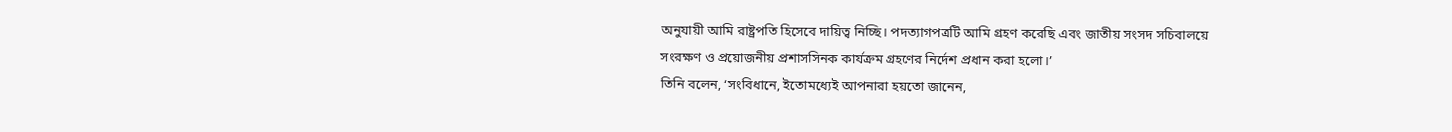অনুযায়ী আমি রাষ্ট্রপতি হিসেবে দায়িত্ব নিচ্ছি। পদত্যাগপত্রটি আমি গ্রহণ করেছি এবং জাতীয় সংসদ সচিবালয়ে সংরক্ষণ ও প্রয়োজনীয় প্রশাসসিনক কার্যক্রম গ্রহণের নির্দেশ প্রধান করা হলো।’
তিনি বলেন, ‘সংবিধানে, ইতোমধ্যেই আপনারা হয়তো জানেন,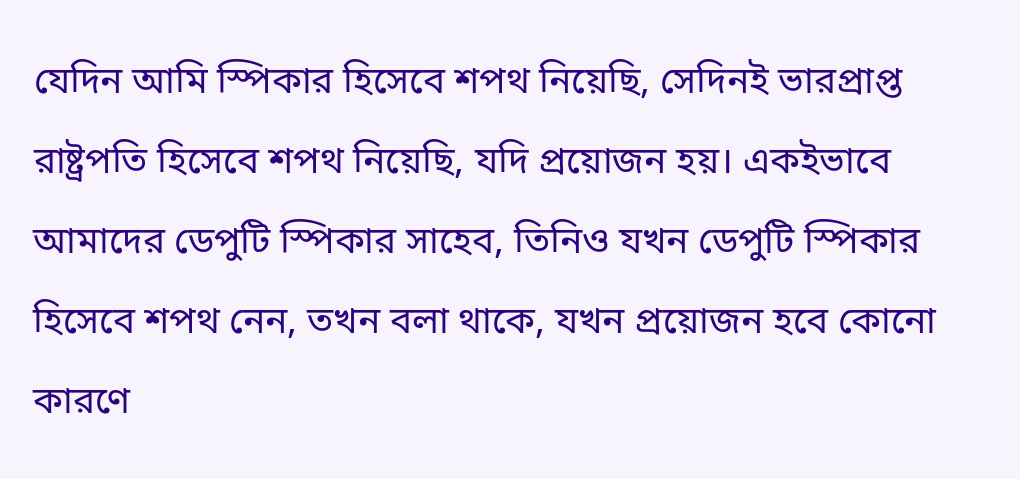যেদিন আমি স্পিকার হিসেবে শপথ নিয়েছি, সেদিনই ভারপ্রাপ্ত রাষ্ট্রপতি হিসেবে শপথ নিয়েছি, যদি প্রয়োজন হয়। একইভাবে আমাদের ডেপুটি স্পিকার সাহেব, তিনিও যখন ডেপুটি স্পিকার হিসেবে শপথ নেন, তখন বলা থাকে, যখন প্রয়োজন হবে কোনো কারণে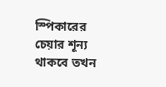স্পিকারের চেয়ার শূন্য থাকবে তখন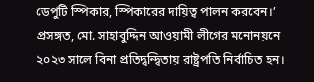ডেপুটি স্পিকার, স্পিকারের দায়িত্ব পালন করবেন।’
প্রসঙ্গত, মো. সাহাবুদ্দিন আওয়ামী লীগের মনোনয়নে ২০২৩ সালে বিনা প্রতিদ্বন্দ্বিতায় রাষ্ট্রপতি নির্বাচিত হন।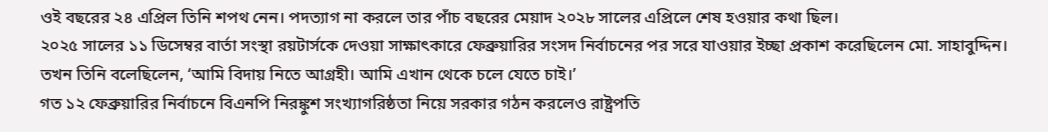ওই বছরের ২৪ এপ্রিল তিনি শপথ নেন। পদত্যাগ না করলে তার পাঁচ বছরের মেয়াদ ২০২৮ সালের এপ্রিলে শেষ হওয়ার কথা ছিল।
২০২৫ সালের ১১ ডিসেম্বর বার্তা সংস্থা রয়টার্সকে দেওয়া সাক্ষাৎকারে ফেব্রুয়ারির সংসদ নির্বাচনের পর সরে যাওয়ার ইচ্ছা প্রকাশ করেছিলেন মো. সাহাবুদ্দিন। তখন তিনি বলেছিলেন, ‘আমি বিদায় নিতে আগ্রহী। আমি এখান থেকে চলে যেতে চাই।’
গত ১২ ফেব্রুয়ারির নির্বাচনে বিএনপি নিরঙ্কুশ সংখ্যাগরিষ্ঠতা নিয়ে সরকার গঠন করলেও রাষ্ট্রপতি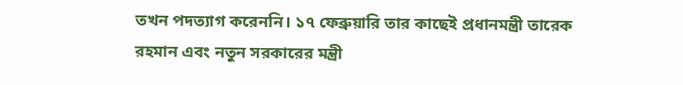তখন পদত্যাগ করেননি। ১৭ ফেব্রুয়ারি তার কাছেই প্রধানমন্ত্রী তারেক রহমান এবং নতুন সরকারের মন্ত্রী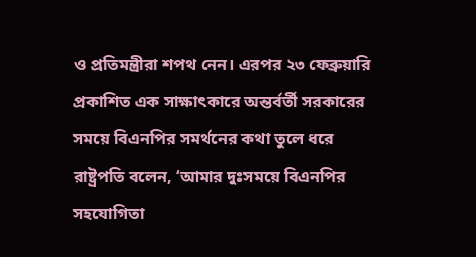ও প্রতিমন্ত্রীরা শপথ নেন। এরপর ২৩ ফেব্রুয়ারি প্রকাশিত এক সাক্ষাৎকারে অন্তর্বর্তী সরকারের সময়ে বিএনপির সমর্থনের কথা তুলে ধরে রাষ্ট্রপতি বলেন, ‘আমার দুঃসময়ে বিএনপির সহযোগিতা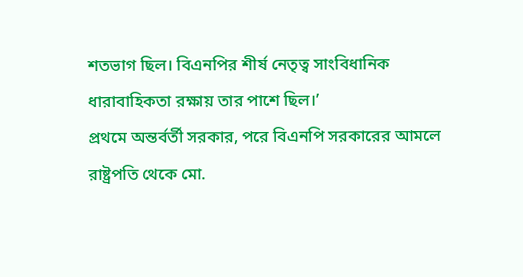শতভাগ ছিল। বিএনপির শীর্ষ নেতৃত্ব সাংবিধানিক ধারাবাহিকতা রক্ষায় তার পাশে ছিল।’
প্রথমে অন্তর্বর্তী সরকার, পরে বিএনপি সরকারের আমলে রাষ্ট্রপতি থেকে মো.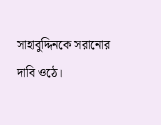সাহাবুদ্দিনকে সরানোর দাবি ওঠে।